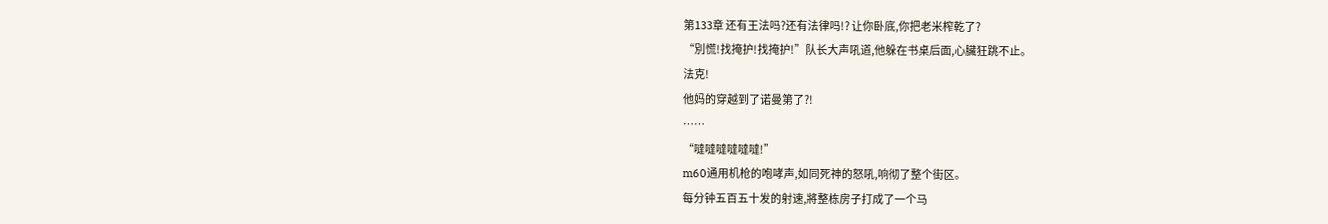第133章 还有王法吗?还有法律吗!? 让你卧底,你把老米榨乾了?
“別慌!找掩护!找掩护!”队长大声吼道,他躲在书桌后面,心臟狂跳不止。
法克!
他妈的穿越到了诺曼第了?!
……
“噠噠噠噠噠噠!”
m60通用机枪的咆哮声,如同死神的怒吼,响彻了整个街区。
每分钟五百五十发的射速,將整栋房子打成了一个马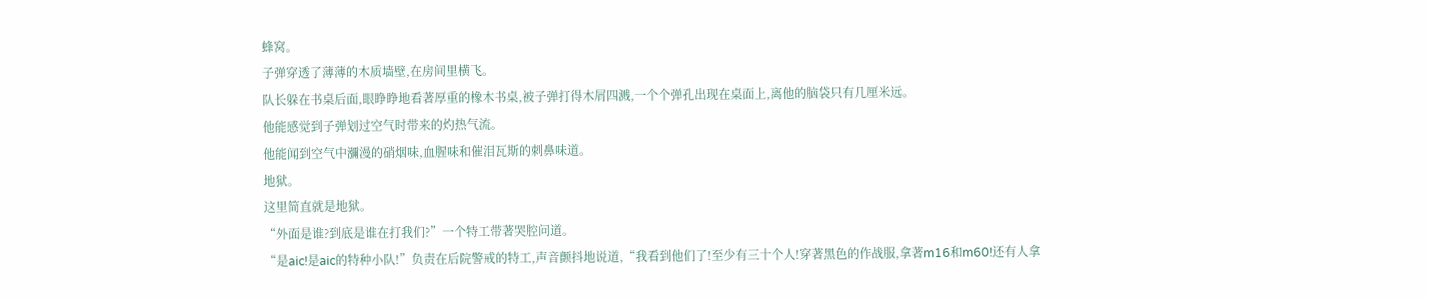蜂窝。
子弹穿透了薄薄的木质墙壁,在房间里横飞。
队长躲在书桌后面,眼睁睁地看著厚重的橡木书桌,被子弹打得木屑四溅,一个个弹孔出现在桌面上,离他的脑袋只有几厘米远。
他能感觉到子弹划过空气时带来的灼热气流。
他能闻到空气中瀰漫的硝烟味,血腥味和催泪瓦斯的刺鼻味道。
地狱。
这里简直就是地狱。
“外面是谁?到底是谁在打我们?”一个特工带著哭腔问道。
“是aic!是aic的特种小队!”负责在后院警戒的特工,声音颤抖地说道,“我看到他们了!至少有三十个人!穿著黑色的作战服,拿著m16和m60!还有人拿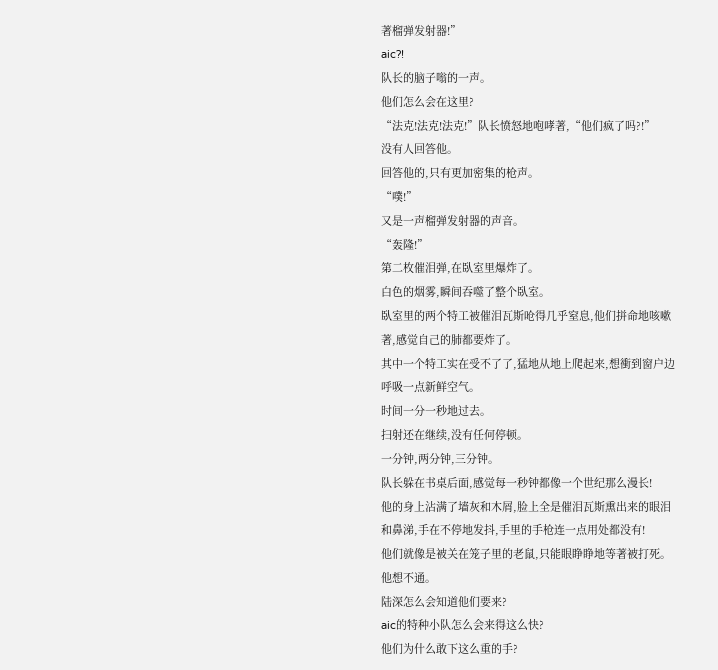著榴弹发射器!”
aic?!
队长的脑子嗡的一声。
他们怎么会在这里?
“法克!法克!法克!”队长愤怒地咆哮著,“他们疯了吗?!”
没有人回答他。
回答他的,只有更加密集的枪声。
“噗!”
又是一声榴弹发射器的声音。
“轰隆!”
第二枚催泪弹,在臥室里爆炸了。
白色的烟雾,瞬间吞噬了整个臥室。
臥室里的两个特工被催泪瓦斯呛得几乎窒息,他们拼命地咳嗽著,感觉自己的肺都要炸了。
其中一个特工实在受不了了,猛地从地上爬起来,想衝到窗户边呼吸一点新鲜空气。
时间一分一秒地过去。
扫射还在继续,没有任何停顿。
一分钟,两分钟,三分钟。
队长躲在书桌后面,感觉每一秒钟都像一个世纪那么漫长!
他的身上沾满了墙灰和木屑,脸上全是催泪瓦斯熏出来的眼泪和鼻涕,手在不停地发抖,手里的手枪连一点用处都没有!
他们就像是被关在笼子里的老鼠,只能眼睁睁地等著被打死。
他想不通。
陆深怎么会知道他们要来?
aic的特种小队怎么会来得这么快?
他们为什么敢下这么重的手?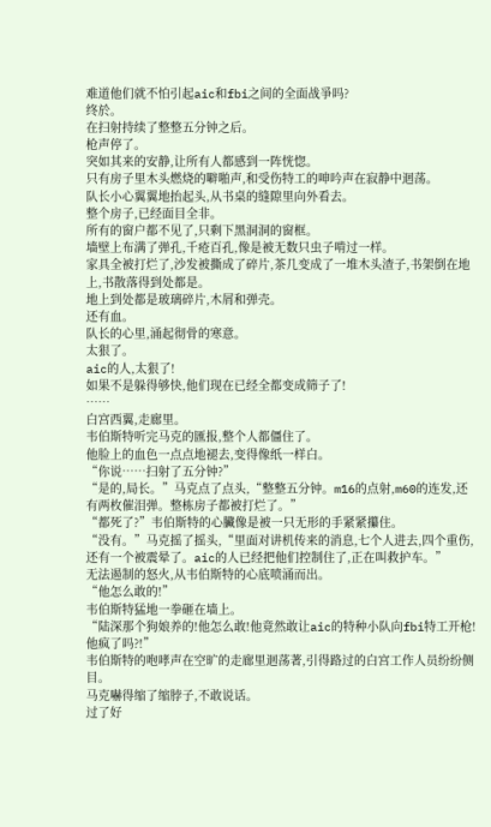难道他们就不怕引起aic和fbi之间的全面战爭吗?
终於。
在扫射持续了整整五分钟之后。
枪声停了。
突如其来的安静,让所有人都感到一阵恍惚。
只有房子里木头燃烧的噼啪声,和受伤特工的呻吟声在寂静中迴荡。
队长小心翼翼地抬起头,从书桌的缝隙里向外看去。
整个房子,已经面目全非。
所有的窗户都不见了,只剩下黑洞洞的窗框。
墙壁上布满了弹孔,千疮百孔,像是被无数只虫子啃过一样。
家具全被打烂了,沙发被撕成了碎片,茶几变成了一堆木头渣子,书架倒在地上,书散落得到处都是。
地上到处都是玻璃碎片,木屑和弹壳。
还有血。
队长的心里,涌起彻骨的寒意。
太狠了。
aic的人,太狠了!
如果不是躲得够快,他们现在已经全都变成筛子了!
……
白宫西翼,走廊里。
韦伯斯特听完马克的匯报,整个人都僵住了。
他脸上的血色一点点地褪去,变得像纸一样白。
“你说……扫射了五分钟?”
“是的,局长。”马克点了点头,“整整五分钟。m16的点射,m60的连发,还有两枚催泪弹。整栋房子都被打烂了。”
“都死了?”韦伯斯特的心臟像是被一只无形的手紧紧攥住。
“没有。”马克摇了摇头,“里面对讲机传来的消息,七个人进去,四个重伤,还有一个被震晕了。aic的人已经把他们控制住了,正在叫救护车。”
无法遏制的怒火,从韦伯斯特的心底喷涌而出。
“他怎么敢的!”
韦伯斯特猛地一拳砸在墙上。
“陆深那个狗娘养的!他怎么敢!他竟然敢让aic的特种小队向fbi特工开枪!他疯了吗?!”
韦伯斯特的咆哮声在空旷的走廊里迴荡著,引得路过的白宫工作人员纷纷侧目。
马克嚇得缩了缩脖子,不敢说话。
过了好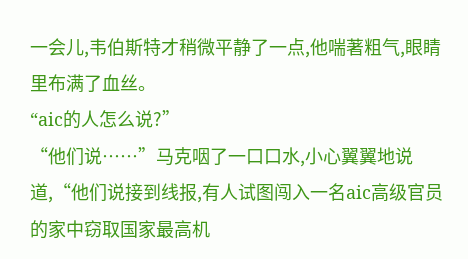一会儿,韦伯斯特才稍微平静了一点,他喘著粗气,眼睛里布满了血丝。
“aic的人怎么说?”
“他们说……”马克咽了一口口水,小心翼翼地说道,“他们说接到线报,有人试图闯入一名aic高级官员的家中窃取国家最高机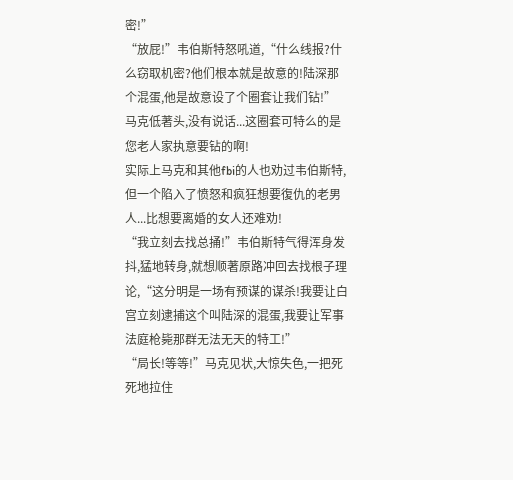密!”
“放屁!”韦伯斯特怒吼道,“什么线报?什么窃取机密?他们根本就是故意的!陆深那个混蛋,他是故意设了个圈套让我们钻!”
马克低著头,没有说话...这圈套可特么的是您老人家执意要钻的啊!
实际上马克和其他fbi的人也劝过韦伯斯特,但一个陷入了愤怒和疯狂想要復仇的老男人...比想要离婚的女人还难劝!
“我立刻去找总捅!”韦伯斯特气得浑身发抖,猛地转身,就想顺著原路冲回去找根子理论,“这分明是一场有预谋的谋杀!我要让白宫立刻逮捕这个叫陆深的混蛋,我要让军事法庭枪毙那群无法无天的特工!”
“局长!等等!”马克见状,大惊失色,一把死死地拉住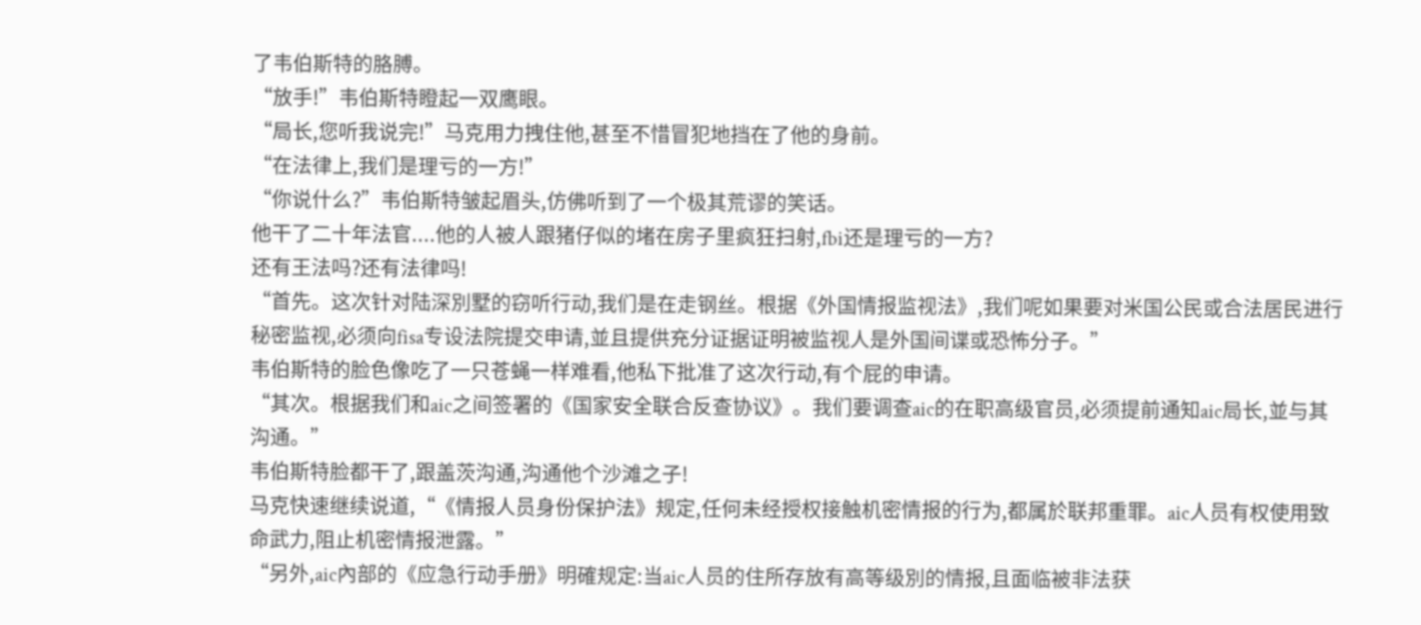了韦伯斯特的胳膊。
“放手!”韦伯斯特瞪起一双鹰眼。
“局长,您听我说完!”马克用力拽住他,甚至不惜冒犯地挡在了他的身前。
“在法律上,我们是理亏的一方!”
“你说什么?”韦伯斯特皱起眉头,仿佛听到了一个极其荒谬的笑话。
他干了二十年法官....他的人被人跟猪仔似的堵在房子里疯狂扫射,fbi还是理亏的一方?
还有王法吗?还有法律吗!
“首先。这次针对陆深別墅的窃听行动,我们是在走钢丝。根据《外国情报监视法》,我们呢如果要对米国公民或合法居民进行秘密监视,必须向fisa专设法院提交申请,並且提供充分证据证明被监视人是外国间谍或恐怖分子。”
韦伯斯特的脸色像吃了一只苍蝇一样难看,他私下批准了这次行动,有个屁的申请。
“其次。根据我们和aic之间签署的《国家安全联合反查协议》。我们要调查aic的在职高级官员,必须提前通知aic局长,並与其沟通。”
韦伯斯特脸都干了,跟盖茨沟通,沟通他个沙滩之子!
马克快速继续说道,“《情报人员身份保护法》规定,任何未经授权接触机密情报的行为,都属於联邦重罪。aic人员有权使用致命武力,阻止机密情报泄露。”
“另外,aic內部的《应急行动手册》明確规定:当aic人员的住所存放有高等级別的情报,且面临被非法获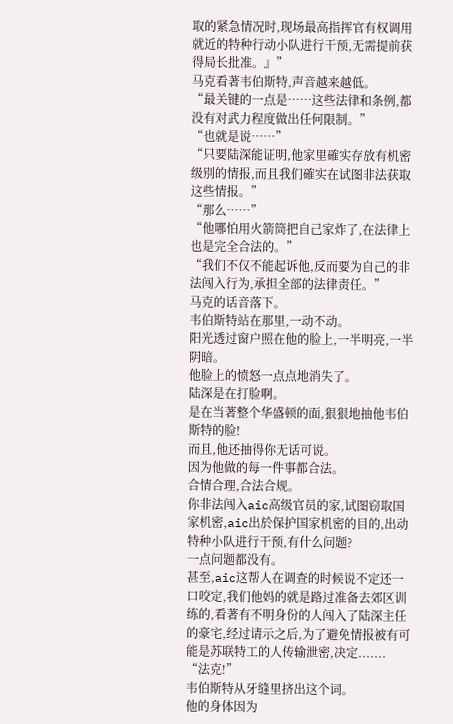取的紧急情况时,现场最高指挥官有权调用就近的特种行动小队进行干预,无需提前获得局长批准。』”
马克看著韦伯斯特,声音越来越低。
“最关键的一点是……这些法律和条例,都没有对武力程度做出任何限制。”
“也就是说……”
“只要陆深能证明,他家里確实存放有机密级別的情报,而且我们確实在试图非法获取这些情报。”
“那么……”
“他哪怕用火箭筒把自己家炸了,在法律上也是完全合法的。”
“我们不仅不能起诉他,反而要为自己的非法闯入行为,承担全部的法律责任。”
马克的话音落下。
韦伯斯特站在那里,一动不动。
阳光透过窗户照在他的脸上,一半明亮,一半阴暗。
他脸上的愤怒一点点地消失了。
陆深是在打脸啊。
是在当著整个华盛顿的面,狠狠地抽他韦伯斯特的脸!
而且,他还抽得你无话可说。
因为他做的每一件事都合法。
合情合理,合法合规。
你非法闯入aic高级官员的家,试图窃取国家机密,aic出於保护国家机密的目的,出动特种小队进行干预,有什么问题?
一点问题都没有。
甚至,aic这帮人在调查的时候说不定还一口咬定,我们他妈的就是路过准备去郊区训练的,看著有不明身份的人闯入了陆深主任的豪宅,经过请示之后,为了避免情报被有可能是苏联特工的人传输泄密,决定.......
“法克!”
韦伯斯特从牙缝里挤出这个词。
他的身体因为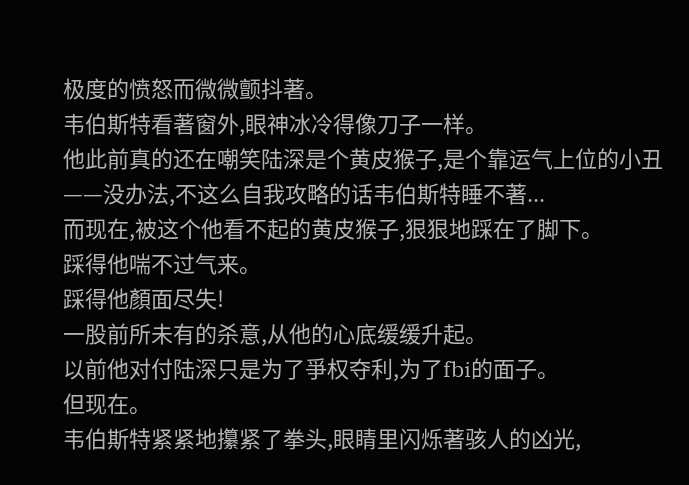极度的愤怒而微微颤抖著。
韦伯斯特看著窗外,眼神冰冷得像刀子一样。
他此前真的还在嘲笑陆深是个黄皮猴子,是个靠运气上位的小丑——没办法,不这么自我攻略的话韦伯斯特睡不著...
而现在,被这个他看不起的黄皮猴子,狠狠地踩在了脚下。
踩得他喘不过气来。
踩得他顏面尽失!
一股前所未有的杀意,从他的心底缓缓升起。
以前他对付陆深只是为了爭权夺利,为了fbi的面子。
但现在。
韦伯斯特紧紧地攥紧了拳头,眼睛里闪烁著骇人的凶光,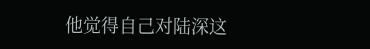他觉得自己对陆深这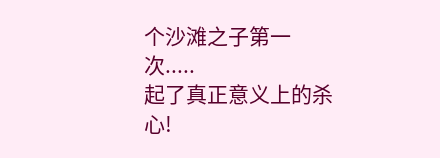个沙滩之子第一次.....
起了真正意义上的杀心!